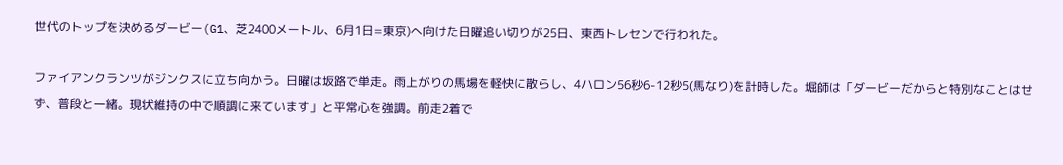世代のトップを決めるダービー(G1、芝2400メートル、6月1日=東京)へ向けた日曜追い切りが25日、東西トレセンで行われた。

ファイアンクランツがジンクスに立ち向かう。日曜は坂路で単走。雨上がりの馬場を軽快に散らし、4ハロン56秒6-12秒5(馬なり)を計時した。堀師は「ダービーだからと特別なことはせず、普段と一緒。現状維持の中で順調に来ています」と平常心を強調。前走2着で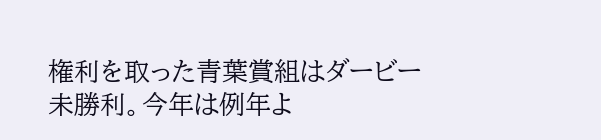権利を取った青葉賞組はダービー未勝利。今年は例年よ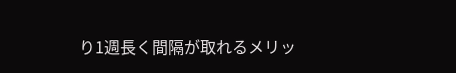り1週長く間隔が取れるメリッ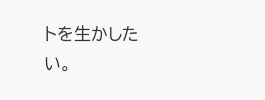トを生かしたい。